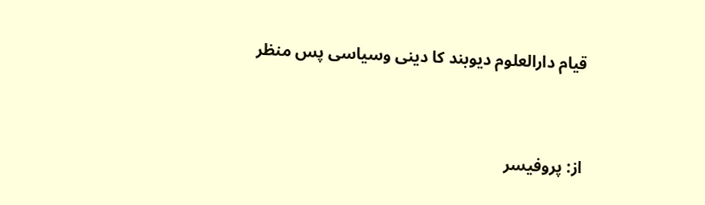قیام دارالعلوم دیوبند کا دینی وسیاسی پس منظر



از: پروفیسر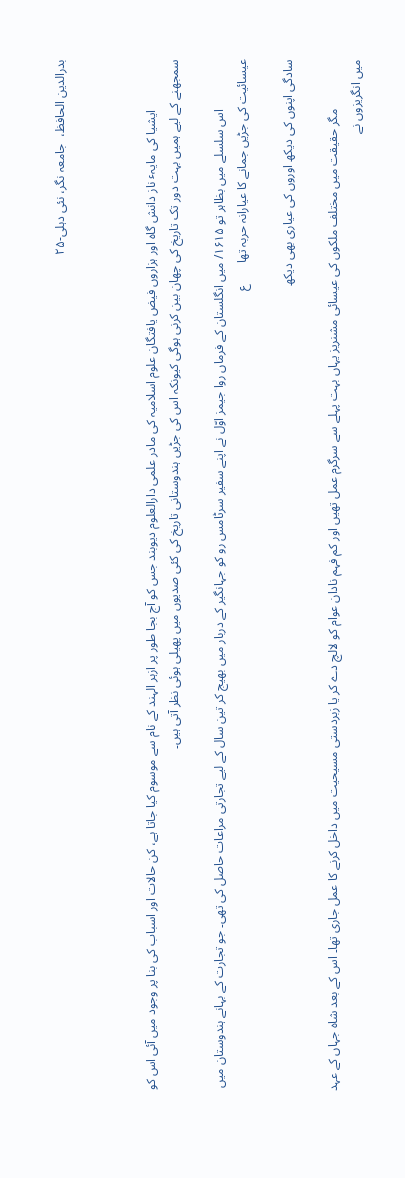بدرالدین الحافظ،  جامعہ نگر، نئی دہلی-۲۵



                ایشیا کی مایہٴ ناز دانش گاہ اور ہزاروں فیض یافتگان علوم اسلامیہ کی مادر علمی دارالعلوم دیوبند جس کو آج بجا طور پر ازہر الہند کے نام سے موسوم کیا جاتا ہے، کن حالات اور اسباب کی بنا پر وجود میں آئی اس کو سمجھنے کے لیے ہمیں بہت دور تک تاریخ کی چھان بین کرنی ہوگی کیونکہ اس کی جڑیں ہندوستانی تاریخ کی کئی صدیوں میں پھیلی ہوئی نظر آتی ہیں۔

                اس سلسلے میں بظاہر تو ۱۶۱۵/ میں انگلستان کے فرماں روا جیمز اوّل نے اپنے سفیر سرٹامس رو کو جہانگیر کے دربار میں بھیج کر تین سال کے لیے تجارتی مراعات حاصل کی تھی۔ جو تجارت کے بہانے ہندوستان میں عیسائیت کی جڑیں جمانے کا عیارانہ حربہ تھا       ع

سادگی اپنوں کی دیکھ اوروں کی عیاری بھی دیکھ

                مگر حقیقت میں مختلف ملکوں کی عیسائی مشنریز یہاں بہت پہلے سے سرگرم عمل تھیں اور کم فہم نادان عوام کو لالچ دے کر یا زبردستی مسیحیت میں داخل کرنے کا عمل جاری تھا۔ اس کے بعد شاہ جہاں کے عہد میں انگریزوں نے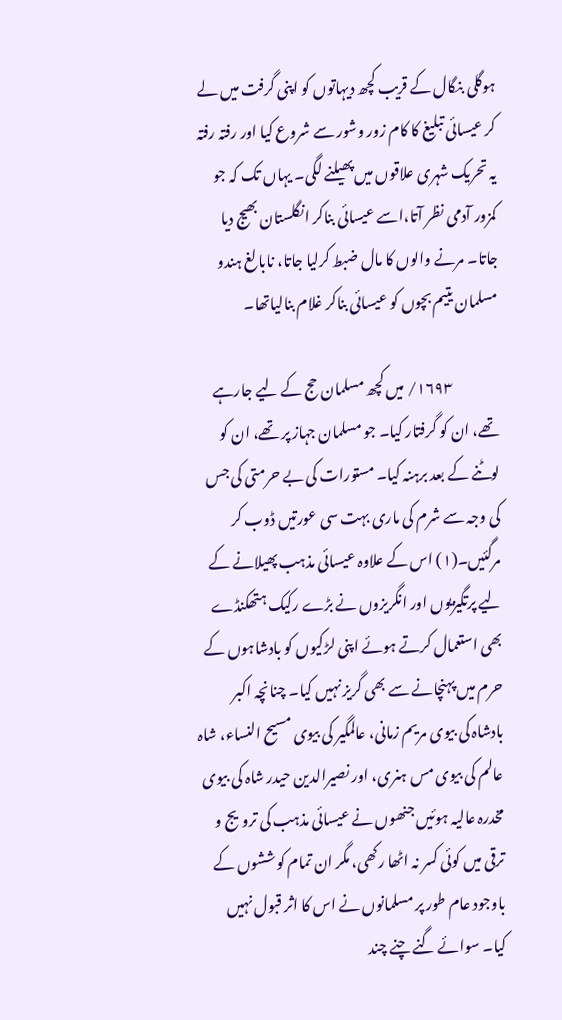ہوگلی بنگال کے قریب کچھ دیہاتوں کو اپنی گرفت میں لے کر عیسائی تبلیغ کا کام زور وشور سے شروع کیا اور رفتہ رفتہ یہ تحریک شہری علاقوں میں پھیلنے لگی۔ یہاں تک کہ جو کمزور آدمی نظر آتا،اسے عیسائی بناکر انگلستان بھیج دیا جاتا۔ مرنے والوں کا مال ضبط کرلیا جاتا، نابالغ ہندو مسلمان یتیم بچوں کو عیسائی بناکر غلام بنالیاتھا۔

                ۱۶۹۳/ میں کچھ مسلمان حج کے لیے جارہے تھے، ان کو گرفتار کیا۔ جو مسلمان جہاز پر تھے، ان کو لوٹنے کے بعد برہنہ کیا۔ مستورات کی بے حرمتی کی جس کی وجہ سے شرم کی ماری بہت سی عورتیں ڈوب کر مرگئیں۔(۱) اس کے علاوہ عیسائی مذہب پھیلانے کے لیے پرتگیزیوں اور انگریزوں نے بڑے رکیک ہتھکنڈے بھی استعمال کرتے ہوئے اپنی لڑکیوں کو بادشاہوں کے حرم میں پہنچانے سے بھی گریز نہیں کیا۔ چنانچہ اکبر بادشاہ کی بیوی مریم زمانی، عالمگیر کی بیوی مسیح النساء، شاہ عالم کی بیوی مس ہنری، اور نصیرالدین حیدر شاہ کی بیوی مخدرہ عالیہ ہوئیں جنھوں نے عیسائی مذہب کی ترویج و ترقی میں کوئی کسر نہ اٹھا رکھی، مگر ان تمام کوششوں کے باوجود عام طور پر مسلمانوں نے اس کا اثر قبول نہیں کیا۔ سوائے گنے چنے چند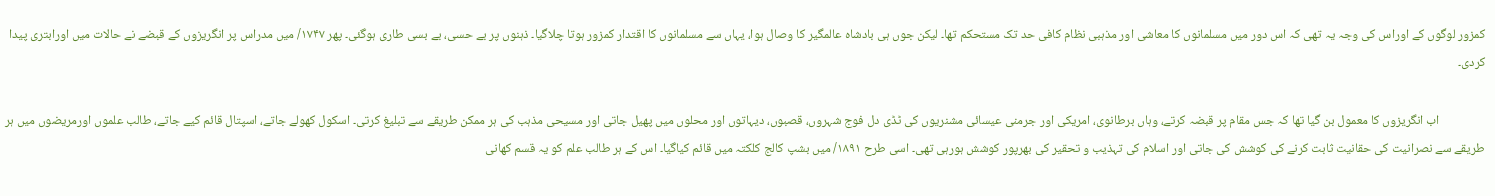کمزور لوگوں کے اوراس کی وجہ یہ تھی کہ اس دور میں مسلمانوں کا معاشی اور مذہبی نظام کافی حد تک مستحکم تھا۔ لیکن جوں ہی بادشاہ عالمگیر کا وصال ہوا، یہاں سے مسلمانوں کا اقتدار کمزور ہوتا چلاگیا۔ ذہنوں پر بے حسی، بے بسی طاری ہوگئی۔ پھر ۱۷۴۷/ میں مدراس پر انگریزوں کے قبضے نے حالات میں اورابتری پیدا کردی۔

                اب انگریزوں کا معمول بن گیا تھا کہ جس مقام پر قبضہ کرتے، وہاں برطانوی، امریکی اور جرمنی عیسائی مشنریوں کی ٹڈی دل فوج شہروں، قصبوں، دیہاتوں اور محلوں میں پھیل جاتی اور مسیحی مذہب کی ہر ممکن طریقے سے تبلیغ کرتی۔ اسکول کھولے جاتے، اسپتال قائم کیے جاتے، طالب علموں اورمریضوں میں ہر طریقے سے نصرانیت کی حقانیت ثابت کرنے کی کوشش کی جاتی اور اسلام کی تہذیب و تحقیر کی بھرپور کوشش ہورہی تھی۔ اسی طرح ۱۸۹۱/ میں بشپ کالج کلکتہ میں قائم کیاگیا۔ اس کے ہر طالب علم کو یہ قسم کھانی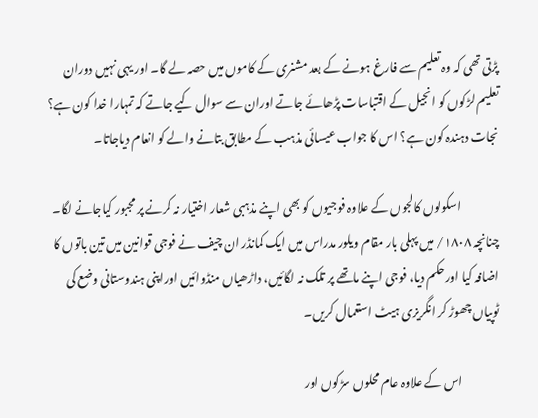پڑتی تھی کہ وہ تعلیم سے فارغ ہونے کے بعد مشنری کے کاموں میں حصہ لے گا۔ اور یہی نہیں دوران تعلیم لڑکوں کو انجیل کے اقتباسات پڑھائے جاتے اوران سے سوال کیے جاتے کہ تمہارا خدا کون ہے؟ نجات دہندہ کون ہے؟ اس کا جواب عیسائی مذہب کے مطابق بتانے والے کو انعام دیاجاتا۔

                اسکولوں کالجوں کے علاوہ فوجیوں کو بھی اپنے مذہبی شعار اختیار نہ کرنے پر مجبور کیاجانے لگا۔ چنانچہ ۱۸۰۸/ میں پہلی بار مقام ویلور مدراس میں ایک کمانڈر ان چیف نے فوجی قوانین میں تین باتوں کا اضافہ کیا اورحکم دیا، فوجی اپنے ماتھے پر تلک نہ لگائیں، داڑھیاں منڈوائیں اوراپنی ہندوستانی وضع کی ٹوپیاں چھوڑ کر انگریزی ہیٹ استعمال کریں۔

                اس کے علاوہ عام محلوں سڑکوں اور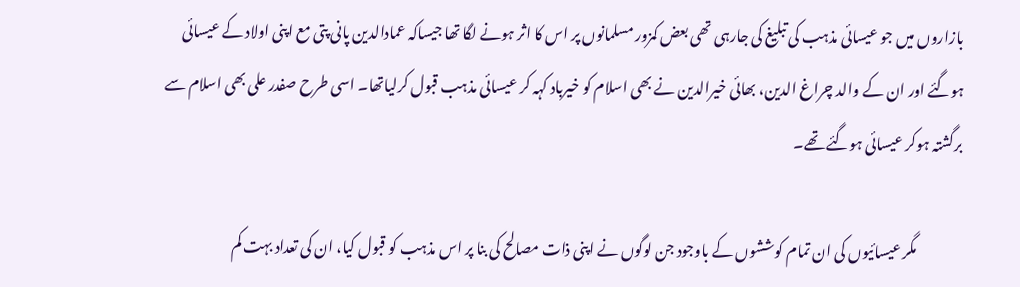بازاروں میں جو عیسائی مذہب کی تبلیغ کی جارہی تھی بعض کمزور مسلمانوں پر اس کا اثر ہونے لگا تھا جیساکہ عمادالدین پانی پتی مع اپنی اولاد کے عیسائی ہوگئے اور ان کے والد چراغ الدین، بھائی خیرالدین نے بھی اسلام کو خیرباد کہہ کر عیسائی مذہب قبول کرلیاتھا۔ اسی طرح صفدر علی بھی اسلام سے برگشتہ ہوکر عیسائی ہوگئے تھے۔

                مگر عیسائیوں کی ان تمام کوششوں کے باوجود جن لوگوں نے اپنی ذات مصالح کی بنا پر اس مذہب کو قبول کیا، ان کی تعداد بہت کم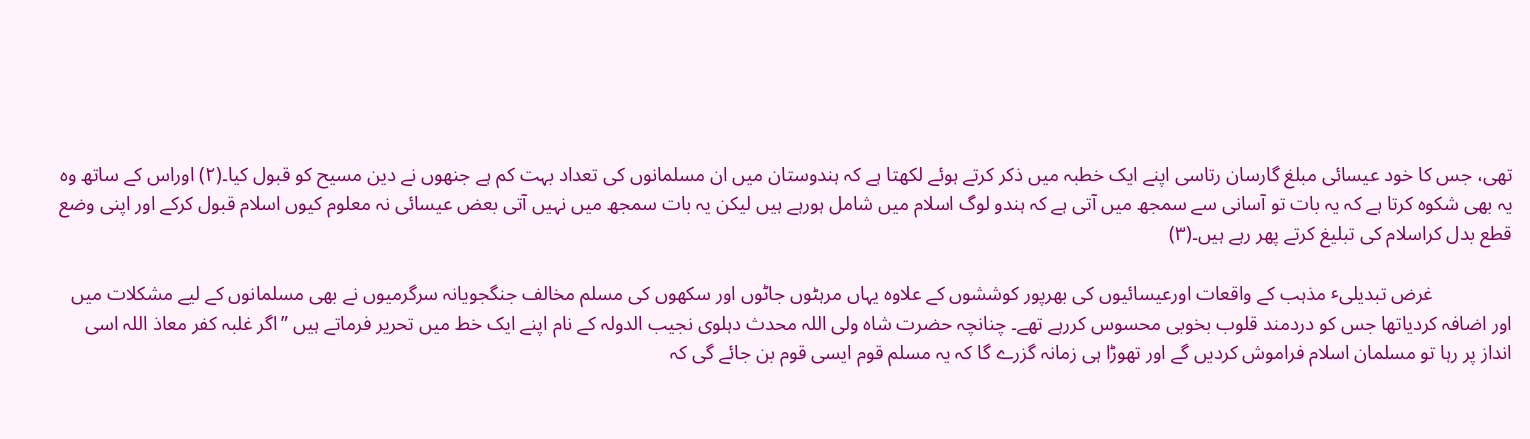تھی، جس کا خود عیسائی مبلغ گارسان رتاسی اپنے ایک خطبہ میں ذکر کرتے ہوئے لکھتا ہے کہ ہندوستان میں ان مسلمانوں کی تعداد بہت کم ہے جنھوں نے دین مسیح کو قبول کیا۔(۲) اوراس کے ساتھ وہ یہ بھی شکوہ کرتا ہے کہ یہ بات تو آسانی سے سمجھ میں آتی ہے کہ ہندو لوگ اسلام میں شامل ہورہے ہیں لیکن یہ بات سمجھ میں نہیں آتی بعض عیسائی نہ معلوم کیوں اسلام قبول کرکے اور اپنی وضع قطع بدل کراسلام کی تبلیغ کرتے پھر رہے ہیں۔(۳)

                غرض تبدیلیٴ مذہب کے واقعات اورعیسائیوں کی بھرپور کوششوں کے علاوہ یہاں مرہٹوں جاٹوں اور سکھوں کی مسلم مخالف جنگجویانہ سرگرمیوں نے بھی مسلمانوں کے لیے مشکلات میں اور اضافہ کردیاتھا جس کو دردمند قلوب بخوبی محسوس کررہے تھے۔ چنانچہ حضرت شاہ ولی اللہ محدث دہلوی نجیب الدولہ کے نام اپنے ایک خط میں تحریر فرماتے ہیں ”اگر غلبہ کفر معاذ اللہ اسی انداز پر رہا تو مسلمان اسلام فراموش کردیں گے اور تھوڑا ہی زمانہ گزرے گا کہ یہ مسلم قوم ایسی قوم بن جائے گی کہ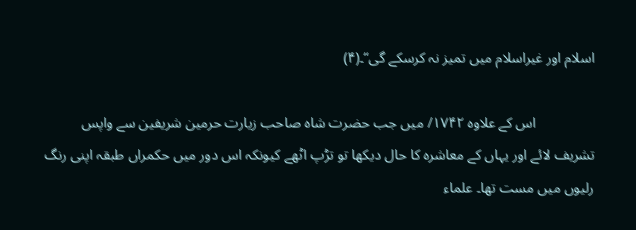اسلام اور غیراسلام میں تمیز نہ کرسکے گی“۔(۴)

                اس کے علاوہ ۱۷۴۲/ میں جب حضرت شاہ صاحب زیارت حرمین شریفین سے واپس تشریف لائے اور یہاں کے معاشرہ کا حال دیکھا تو تڑپ اٹھے کیونکہ اس دور میں حکمراں طبقہ اپنی رنگ رلیوں میں مست تھا۔ علماء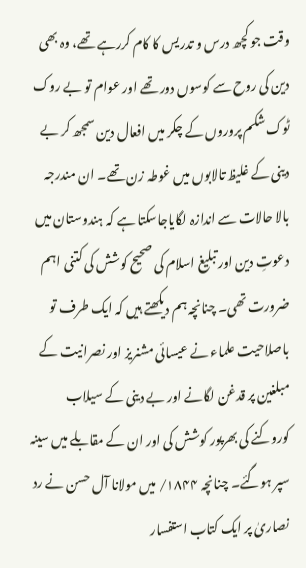وقت جو کچھ درس و تدریس کا کام کررہے تھے، وہ بھی دین کی روح سے کوسوں دور تھے اور عوام تو بے روک ٹوک شکم پروروں کے چکر میں افعال دین سمجھ کر بے دینی کے غلیظ تالابوں میں غوطہ زن تھے۔ ان مندرجہ بالا حالات سے اندازہ لگایاجاسکتا ہے کہ ہندوستان میں دعوتِ دین اور تبلیغ اسلام کی صحیح کوشش کی کتنی اہم ضرورت تھی۔ چنانچہ ہم دیکھتے ہیں کہ ایک طرف تو باصلاحیت علماء نے عیسائی مشنریز اور نصرانیت کے مبلغین پر قدغن لگانے اور بے دینی کے سیلاب کوروکنے کی بھرپور کوشش کی اور ان کے مقابلے میں سینہ سپر ہوگئے۔ چنانچہ ۱۸۴۴/ میں مولانا آل حسن نے رد نصاریٰ پر ایک کتاب استفسار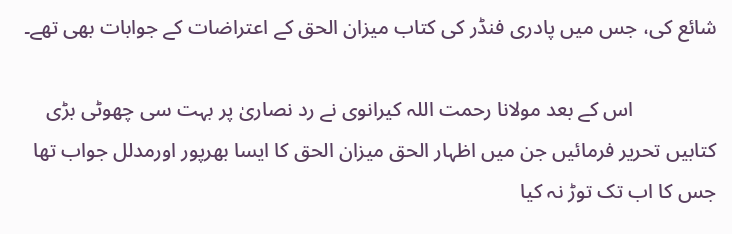شائع کی، جس میں پادری فنڈر کی کتاب میزان الحق کے اعتراضات کے جوابات بھی تھے۔

                اس کے بعد مولانا رحمت اللہ کیرانوی نے رد نصاریٰ پر بہت سی چھوٹی بڑی کتابیں تحریر فرمائیں جن میں اظہار الحق میزان الحق کا ایسا بھرپور اورمدلل جواب تھا جس کا اب تک توڑ نہ کیا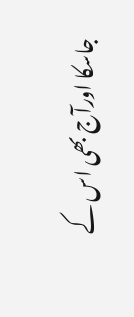جاسکا اورآج بھی اس کے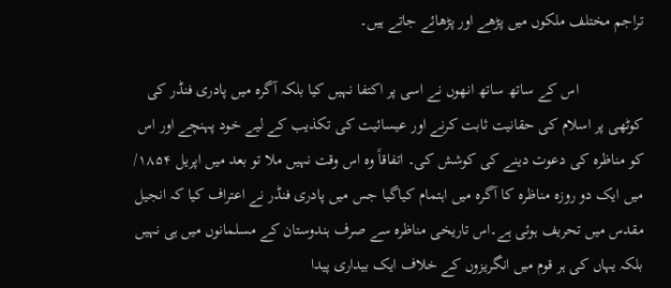تراجم مختلف ملکوں میں پڑھے اور پڑھائے جاتے ہیں۔

                اس کے ساتھ ساتھ انھوں نے اسی پر اکتفا نہیں کیا بلکہ آگرہ میں پادری فنڈر کی کوٹھی پر اسلام کی حقانیت ثابت کرنے اور عیسائیت کی تکذیب کے لیے خود پہنچے اور اس کو مناظرہ کی دعوت دینے کی کوشش کی۔ اتفاقاً وہ اس وقت نہیں ملا تو بعد میں اپریل ۱۸۵۴/ میں ایک دو روزہ مناظرہ کا آگرہ میں اہتمام کیاگیا جس میں پادری فنڈر نے اعتراف کیا کہ انجیل مقدس میں تحریف ہوئی ہے۔اس تاریخی مناظرہ سے صرف ہندوستان کے مسلمانوں میں ہی نہیں بلکہ یہاں کی ہر قوم میں انگریزوں کے خلاف ایک بیداری پیدا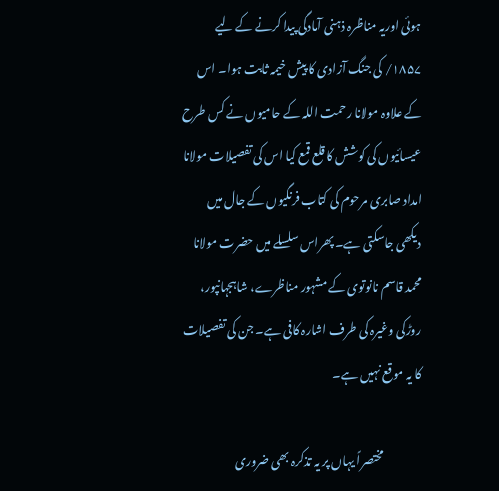ہوئی اوریہ مناظرہ ذہنی آمادگی پیدا کرنے کے لیے ۱۸۵۷/ کی جنگ آزادی کا پیش خیمہ ثابت ہوا۔ اس کے علاوہ مولانا رحمت اللہ کے حامیوں نے کس طرح عیسائیوں کی کوشش کا قلع قمع کیا اس کی تفصیلات مولانا امداد صابری مرحوم کی کتاب فرنگیوں کے جال میں دیکھی جاسکتی ہے۔ پھراس سلسلے میں حضرت مولانا محمد قاسم نانوتوی کے مشہور مناظرے، شاہجہانپور، روڑکی وغیرہ کی طرف اشارہ کافی ہے۔ جن کی تفصیلات کا یہ موقع نہیں ہے۔

                مختصراً یہاں پر یہ تذکرہ بھی ضروری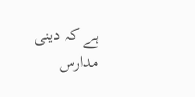ہے کہ دینی مدارس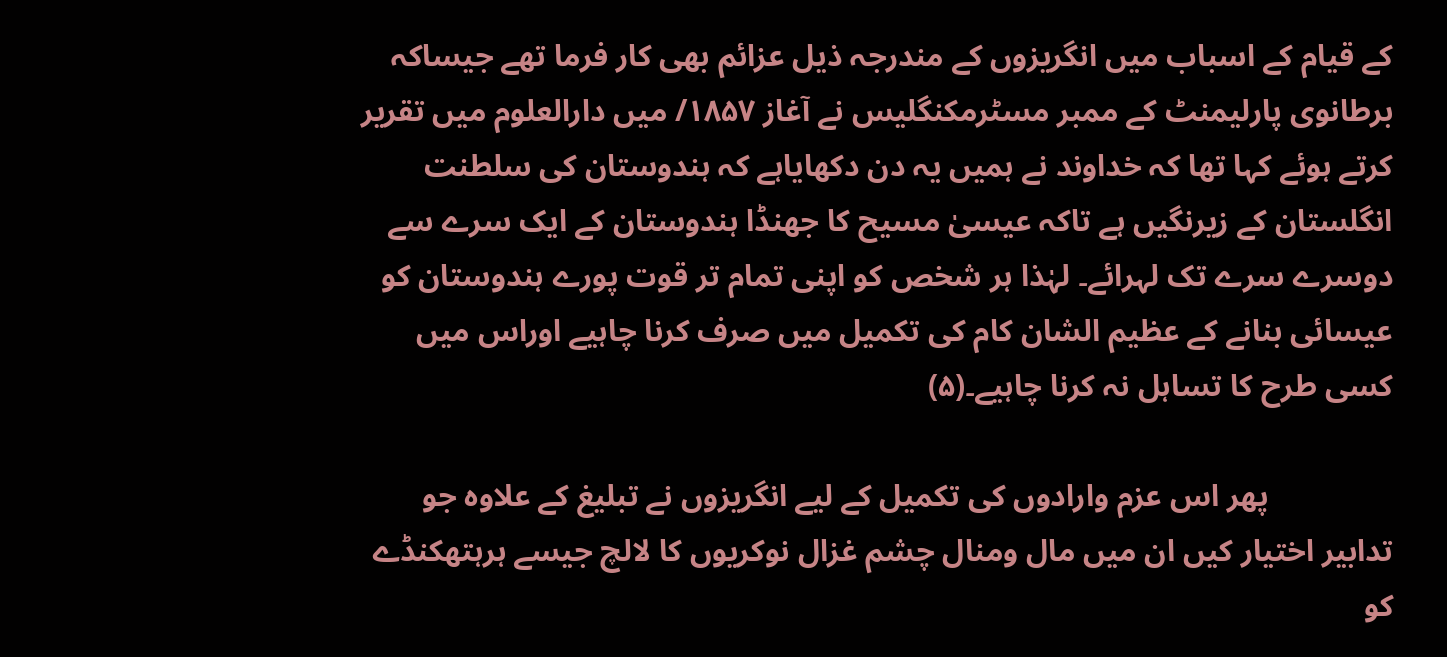کے قیام کے اسباب میں انگریزوں کے مندرجہ ذیل عزائم بھی کار فرما تھے جیساکہ برطانوی پارلیمنٹ کے ممبر مسٹرمکنگلیس نے آغاز ۱۸۵۷/ میں دارالعلوم میں تقریر کرتے ہوئے کہا تھا کہ خداوند نے ہمیں یہ دن دکھایاہے کہ ہندوستان کی سلطنت انگلستان کے زیرنگیں ہے تاکہ عیسیٰ مسیح کا جھنڈا ہندوستان کے ایک سرے سے دوسرے سرے تک لہرائے۔ لہٰذا ہر شخص کو اپنی تمام تر قوت پورے ہندوستان کو عیسائی بنانے کے عظیم الشان کام کی تکمیل میں صرف کرنا چاہیے اوراس میں کسی طرح کا تساہل نہ کرنا چاہیے۔(۵)

                پھر اس عزم وارادوں کی تکمیل کے لیے انگریزوں نے تبلیغ کے علاوہ جو تدابیر اختیار کیں ان میں مال ومنال چشم غزال نوکریوں کا لالچ جیسے ہرہتھکنڈے کو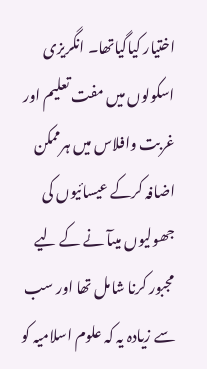اختیار کیاگیاتھا۔ انگریزی اسکولوں میں مفت تعلیم اور غربت وافلاس میں ہرممکن اضافہ کرکے عیسائیوں کی جھولیوں میںآ نے کے لیے مجبور کرنا شامل تھا اور سب سے زیادہ یہ کہ علوم اسلامیہ کو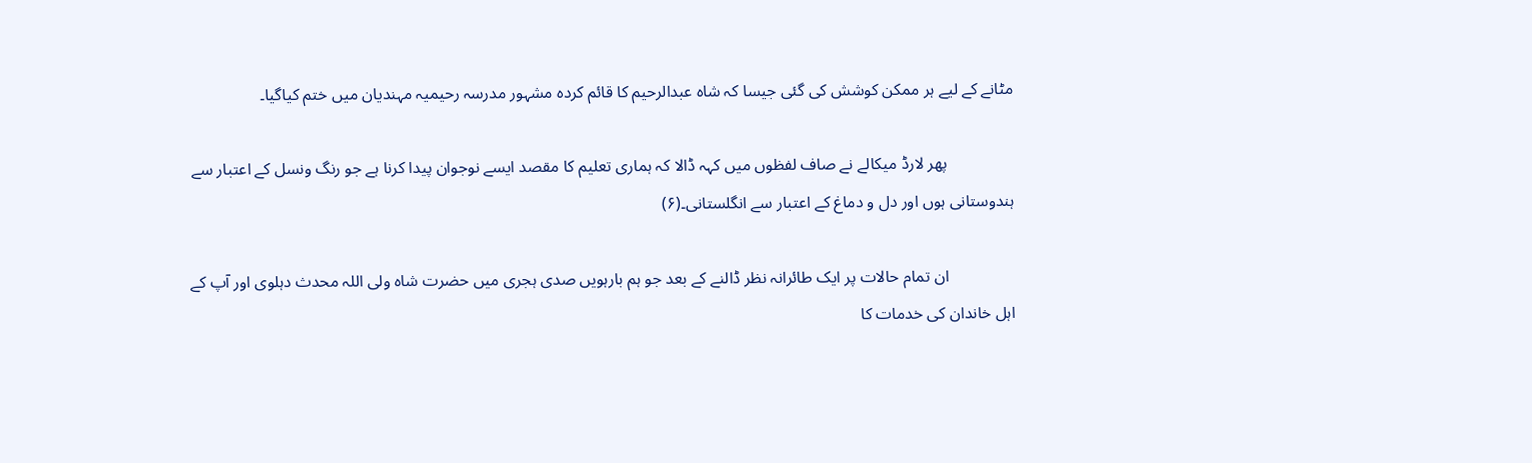مٹانے کے لیے ہر ممکن کوشش کی گئی جیسا کہ شاہ عبدالرحیم کا قائم کردہ مشہور مدرسہ رحیمیہ مہندیان میں ختم کیاگیا۔

                پھر لارڈ میکالے نے صاف لفظوں میں کہہ ڈالا کہ ہماری تعلیم کا مقصد ایسے نوجوان پیدا کرنا ہے جو رنگ ونسل کے اعتبار سے ہندوستانی ہوں اور دل و دماغ کے اعتبار سے انگلستانی۔(۶)

                ان تمام حالات پر ایک طائرانہ نظر ڈالنے کے بعد جو ہم بارہویں صدی ہجری میں حضرت شاہ ولی اللہ محدث دہلوی اور آپ کے اہل خاندان کی خدمات کا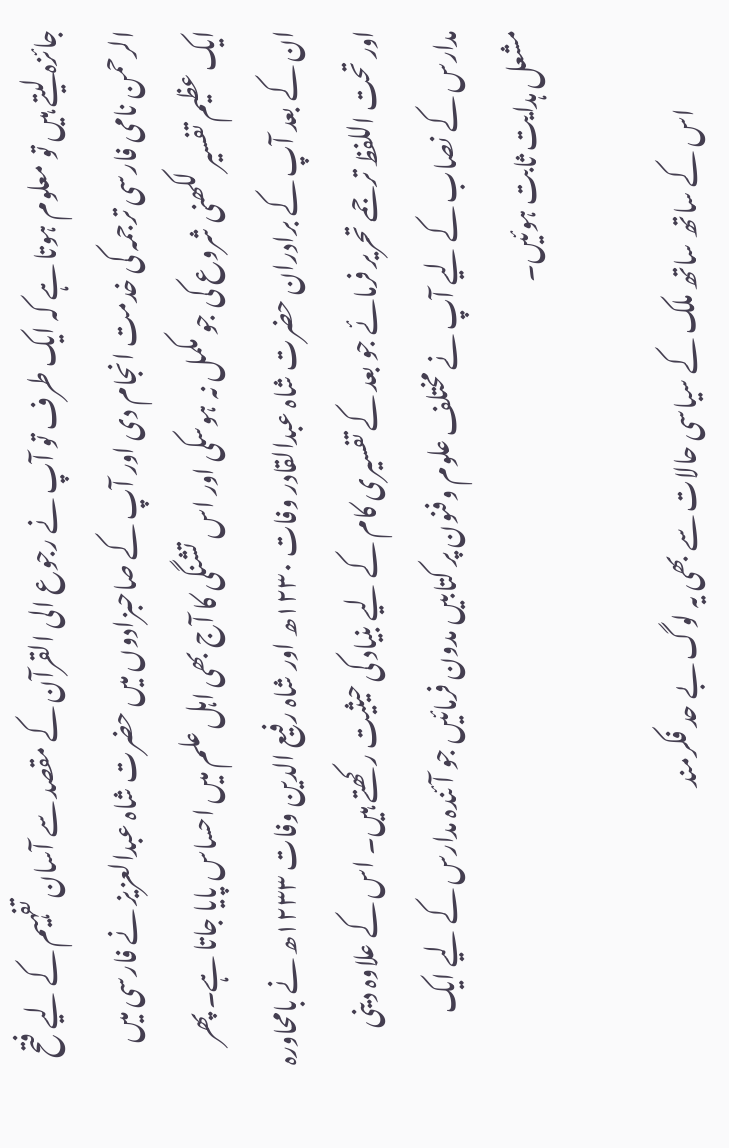جائزہ لیتے ہیں تو معلوم ہوتا ہے کہ ایک طرف تو آپ نے رجوع الی القرآن کے مقصد سے آسان تفہیم کے لیے فتح الرحمن نامی فارسی ترجمہ کی خدمت انجام دی اور آپ کے صاحبزادوں میں حضرت شاہ عبدالعزیز نے فارسی میں ایک عظیم تفسیر لکھنی شروع کی جو مکمل نہ ہوسکی اور اس تشنگی کا آج بھی اہل علم میں احساس پایا جاتا ہے۔ پھر ان کے بعد آپ کے برادران حضرت شاہ عبدالقادر وفات ۱۲۳۰ھ اور شاہ رفیع الدین وفات ۱۲۳۳ھ نے بامحاورہ اور تحت اللفظ ترجمے تحریر فرمائے جو بعد کے تفسیری کام کے لیے بنیاد کی حیثیت رکھتے ہیں۔ اس کے علاوہ دینی مدارس کے نصاب کے لیے آپ نے مختلف علوم وفنون پر کتابیں مدون فرمائیں جو آئندہ مدارس کے لیے ایک مشعل ہدایت ثابت ہوئیں۔

                اس کے ساتھ ساتھ ملک کے سیاسی حالات سے بھی یہ لوگ بے حد فکرمند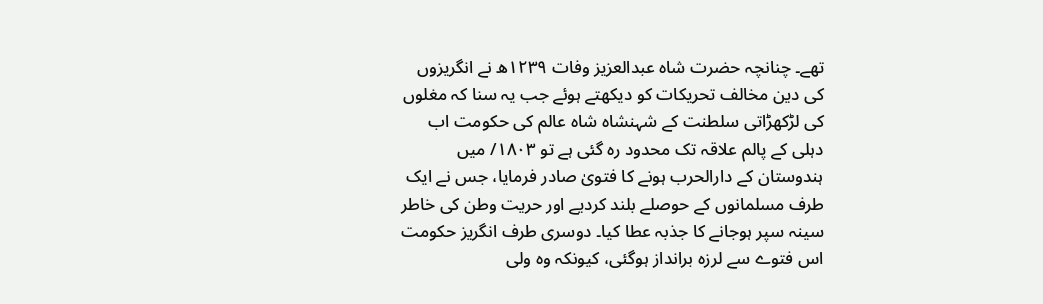تھے۔ چنانچہ حضرت شاہ عبدالعزیز وفات ۱۲۳۹ھ نے انگریزوں کی دین مخالف تحریکات کو دیکھتے ہوئے جب یہ سنا کہ مغلوں کی لڑکھڑاتی سلطنت کے شہنشاہ شاہ عالم کی حکومت اب دہلی کے پالم علاقہ تک محدود رہ گئی ہے تو ۱۸۰۳/ میں ہندوستان کے دارالحرب ہونے کا فتویٰ صادر فرمایا، جس نے ایک طرف مسلمانوں کے حوصلے بلند کردیے اور حریت وطن کی خاطر سینہ سپر ہوجانے کا جذبہ عطا کیا۔ دوسری طرف انگریز حکومت اس فتوے سے لرزہ برانداز ہوگئی، کیونکہ وہ ولی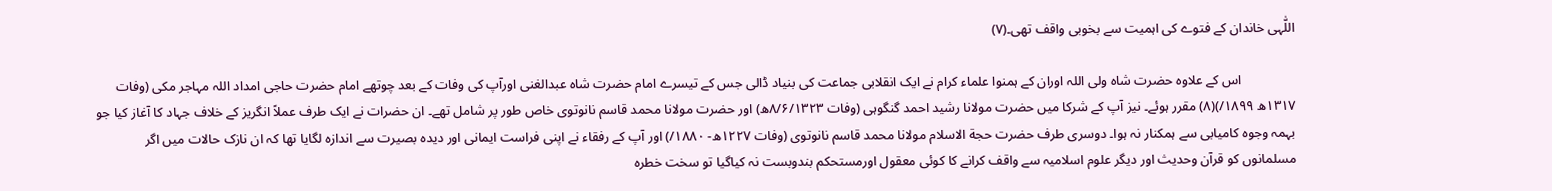اللّٰہی خاندان کے فتوے کی اہمیت سے بخوبی واقف تھی۔(۷)

                اس کے علاوہ حضرت شاہ ولی اللہ اوران کے ہمنوا علماء کرام نے ایک انقلابی جماعت کی بنیاد ڈالی جس کے تیسرے امام حضرت شاہ عبدالغنی اورآپ کی وفات کے بعد چوتھے امام حضرت حاجی امداد اللہ مہاجر مکی (وفات ۱۳۱۷ھ ۱۸۹۹/)(۸) مقرر ہوئے۔ نیز آپ کے شرکا میں حضرت مولانا رشید احمد گنگوہی (وفات ۸/۶/۱۳۲۳ھ) اور حضرت مولانا محمد قاسم نانوتوی خاص طور پر شامل تھے۔ ان حضرات نے ایک طرف عملاً انگریز کے خلاف جہاد کا آغاز کیا جو بہمہ وجوہ کامیابی سے ہمکنار نہ ہوا۔ دوسری طرف حضرت حجة الاسلام مولانا محمد قاسم نانوتوی (وفات ۱۲۲۷ھ- ۱۸۸۰/) اور آپ کے رفقاء نے اپنی فراست ایمانی اور دیدہ بصیرت سے اندازہ لگایا تھا کہ ان نازک حالات میں اگر مسلمانوں کو قرآن وحدیث اور دیگر علوم اسلامیہ سے واقف کرانے کا کوئی معقول اورمستحکم بندوبست نہ کیاگیا تو سخت خطرہ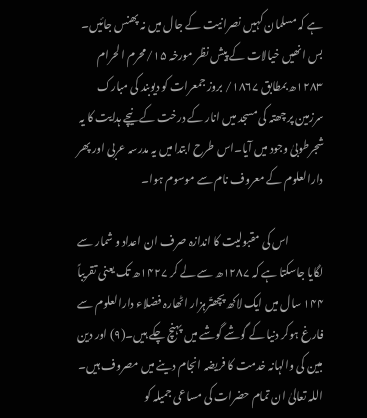ہے کہ مسلمان کہیں نصرانیت کے جال میں نہ پھنس جائیں۔ بس انھیں خیالات کے پیش نظر مورخہ ۱۵/محرم الحرام ۱۲۸۳ھ بمطابق ۱۸۶۷/ بروز جمعرات کو دیوبند کی مبارک سرزمین پر چھتہ کی مسجد میں انار کے درخت کے نیچے ہدایت کا یہ شجرطوبیٰ وجود میں آیا۔اس طرح ابتدا میں یہ مدرسہ عربی اور پھر دارالعلوم کے معروف نام سے موسوم ہوا۔

                اس کی مقبولیت کا اندازہ صرف ان اعداد و شمار سے لگایا جاسکتا ہے کہ ۱۲۸۷ھ سے لے کر ۱۴۲۷ھ تک یعنی تقریباً ۱۴۴ سال میں ایک لاکھ پچھتّرہزار اٹھارہ فضلاء دارالعلوم سے فارغ ہوکر دنیا کے گوشے گوشے میں پہنچ چکے ہیں۔(۹) اور دین مبین کی والہانہ خدمت کا فریضہ انجام دینے میں مصروف ہیں۔ اللہ تعالیٰ ان تمام حضرات کی مساعی جمیلہ کو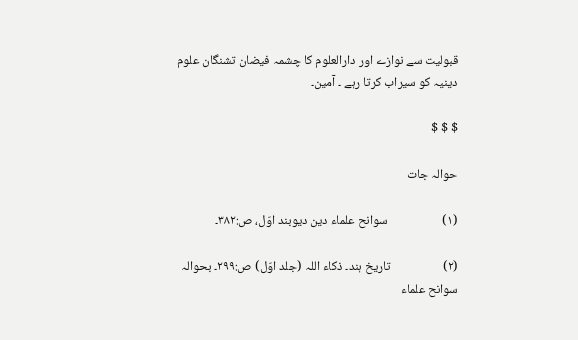قبولیت سے نوازے اور دارالعلوم کا چشمہ فیضان تشنگان علوم دینیہ کو سیراب کرتا رہے ۔ آمین۔

$ $ $

حوالہ جات

(۱)                   سوانح علماء دین دیوبند اوّل، ص:۳۸۲۔

(۲)                  تاریخ ہند۔ ذکاء اللہ (جلد اوّل) ص:۲۹۹۔ بحوالہ سوانح علماء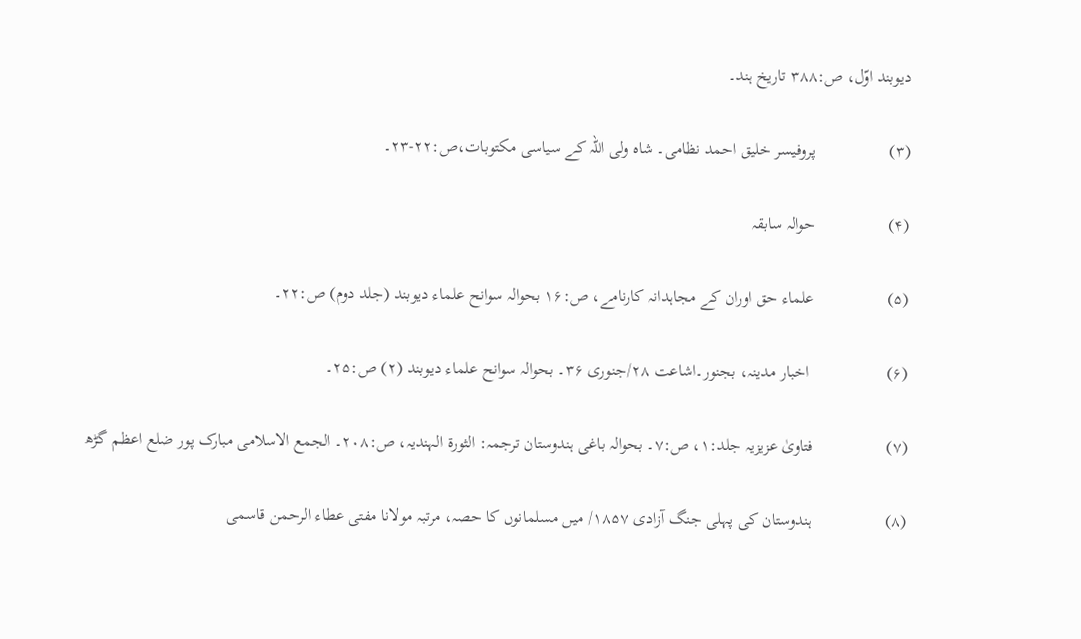دیوبند اوّل، ص:۳۸۸ تاریخ ہند۔

(۳)                 پروفیسر خلیق احمد نظامی۔ شاہ ولی اللہ کے سیاسی مکتوبات،ص:۲۲-۲۳۔

(۴)                 حوالہ سابقہ

(۵)                 علماء حق اوران کے مجاہدانہ کارنامے، ص:۱۶ بحوالہ سوانح علماء دیوبند (جلد دوم) ص:۲۲۔

(۶)                  اخبار مدینہ، بجنور۔اشاعت ۲۸/جنوری ۳۶۔ بحوالہ سوانح علماء دیوبند (۲) ص:۲۵۔

(۷)                 فتاویٰ عزیزیہ جلد:۱، ص:۷۔ بحوالہ باغی ہندوستان ترجمہ: الثورة الہندیہ، ص:۲۰۸۔ الجمع الاسلامی مبارک پور ضلع اعظم گڑھ

(۸)                 ہندوستان کی پہلی جنگ آزادی ۱۸۵۷/ میں مسلمانوں کا حصہ، مرتبہ مولانا مفتی عطاء الرحمن قاسمی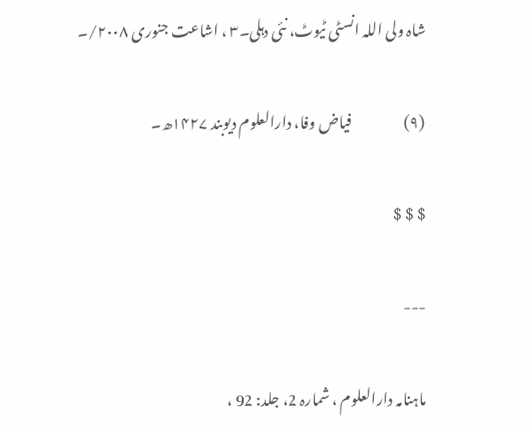شاہ ولی اللہ انسٹی ٹیوٹ، نئی دہلی۔۳ ، اشاعت جنوری ۲۰۰۸/۔

(۹)                  فیاض وفا، دارالعلوم دیوبند ۱۴۲۷ھ۔

$ $ $

---

ماہنامہ دارالعلوم ، شمارہ 2، جلد: 92 ،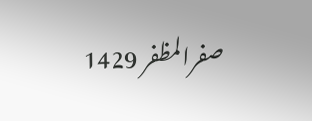صفرالمظفر 1429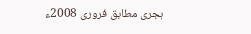ہجری مطابق فروری 2008ء